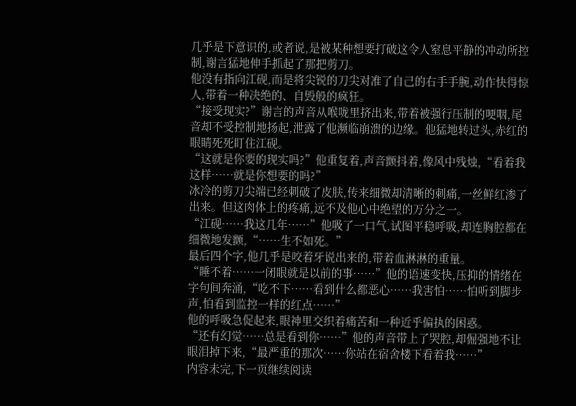几乎是下意识的,或者说,是被某种想要打破这令人窒息平静的冲动所控制,谢言猛地伸手抓起了那把剪刀。
他没有指向江砚,而是将尖锐的刀尖对准了自己的右手手腕,动作快得惊人,带着一种决绝的、自毁般的疯狂。
“接受现实?”谢言的声音从喉咙里挤出来,带着被强行压制的哽咽,尾音却不受控制地扬起,泄露了他濒临崩溃的边缘。他猛地转过头,赤红的眼睛死死盯住江砚。
“这就是你要的现实吗?”他重复着,声音颤抖着,像风中残烛,“看着我这样……就是你想要的吗?”
冰冷的剪刀尖端已经刺破了皮肤,传来细微却清晰的刺痛,一丝鲜红渗了出来。但这肉体上的疼痛,远不及他心中绝望的万分之一。
“江砚……我这几年……”他吸了一口气,试图平稳呼吸,却连胸腔都在细微地发颤,“……生不如死。”
最后四个字,他几乎是咬着牙说出来的,带着血淋淋的重量。
“睡不着……一闭眼就是以前的事……”他的语速变快,压抑的情绪在字句间奔涌,“吃不下……看到什么都恶心……我害怕……怕听到脚步声,怕看到监控一样的红点……”
他的呼吸急促起来,眼神里交织着痛苦和一种近乎偏执的困惑。
“还有幻觉……总是看到你……”他的声音带上了哭腔,却倔强地不让眼泪掉下来,“最严重的那次……你站在宿舍楼下看着我……”
内容未完,下一页继续阅读